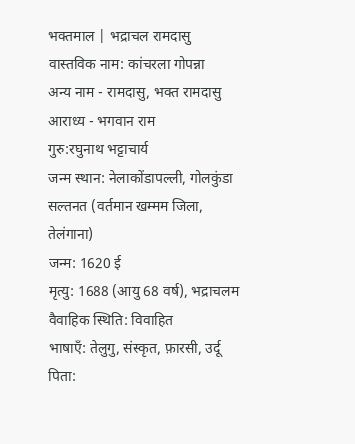भक्तमाल | भद्राचल रामदासु
वास्तविक नाम: कांचरला गोपन्ना
अन्य नाम - रामदासु, भक्त रामदासु
आराध्य - भगवान राम
गुरु:रघुनाथ भट्टाचार्य
जन्म स्थान: नेलाकोंडापल्ली, गोलकुंडा सल्तनत (वर्तमान खम्मम जिला, तेलंगाना)
जन्म: 1620 ई
मृत्यु: 1688 (आयु 68 वर्ष), भद्राचलम
वैवाहिक स्थिति: विवाहित
भाषाएँ: तेलुगु, संस्कृत, फ़ारसी, उर्दू
पिता: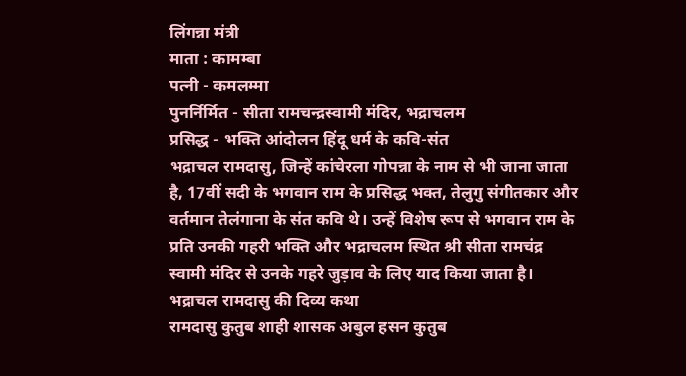लिंगन्ना मंत्री
माता : कामम्बा
पत्नी - कमलम्मा
पुनर्निर्मित - सीता रामचन्द्रस्वामी मंदिर, भद्राचलम
प्रसिद्ध - भक्ति आंदोलन हिंदू धर्म के कवि-संत
भद्राचल रामदासु, जिन्हें कांचेरला गोपन्ना के नाम से भी जाना जाता है, 17वीं सदी के भगवान राम के प्रसिद्ध भक्त, तेलुगु संगीतकार और वर्तमान तेलंगाना के संत कवि थे। उन्हें विशेष रूप से भगवान राम के प्रति उनकी गहरी भक्ति और भद्राचलम स्थित श्री सीता रामचंद्र स्वामी मंदिर से उनके गहरे जुड़ाव के लिए याद किया जाता है।
भद्राचल रामदासु की दिव्य कथा
रामदासु कुतुब शाही शासक अबुल हसन कुतुब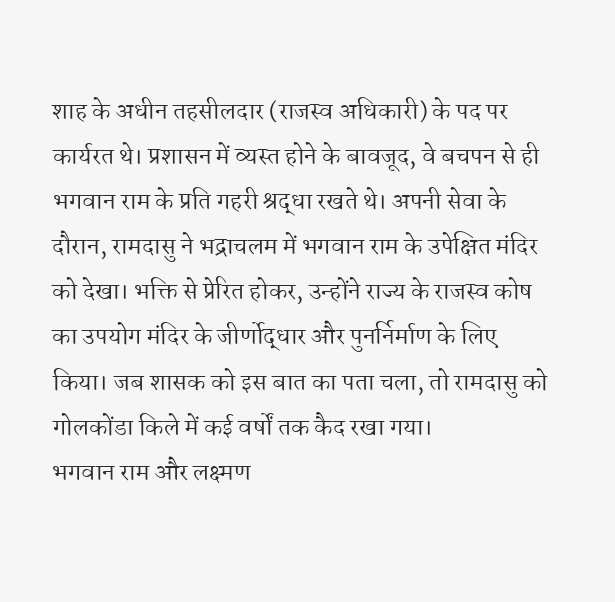शाह के अधीन तहसीलदार (राजस्व अधिकारी) के पद पर कार्यरत थे। प्रशासन में व्यस्त होने के बावजूद, वे बचपन से ही भगवान राम के प्रति गहरी श्रद्धा रखते थे। अपनी सेवा के दौरान, रामदासु ने भद्राचलम में भगवान राम के उपेक्षित मंदिर को देखा। भक्ति से प्रेरित होकर, उन्होंने राज्य के राजस्व कोष का उपयोग मंदिर के जीर्णोद्धार और पुनर्निर्माण के लिए किया। जब शासक को इस बात का पता चला, तो रामदासु को गोलकोंडा किले में कई वर्षों तक कैद रखा गया।
भगवान राम और लक्ष्मण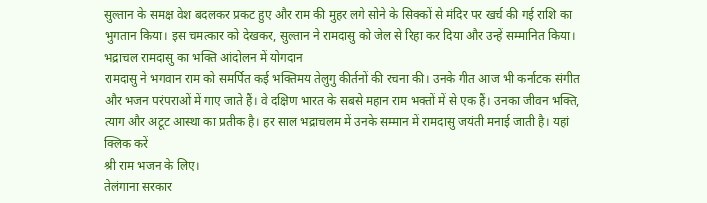सुल्तान के समक्ष वेश बदलकर प्रकट हुए और राम की मुहर लगे सोने के सिक्कों से मंदिर पर खर्च की गई राशि का भुगतान किया। इस चमत्कार को देखकर, सुल्तान ने रामदासु को जेल से रिहा कर दिया और उन्हें सम्मानित किया।
भद्राचल रामदासु का भक्ति आंदोलन में योगदान
रामदासु ने भगवान राम को समर्पित कई भक्तिमय तेलुगु कीर्तनों की रचना की। उनके गीत आज भी कर्नाटक संगीत और भजन परंपराओं में गाए जाते हैं। वे दक्षिण भारत के सबसे महान राम भक्तों में से एक हैं। उनका जीवन भक्ति, त्याग और अटूट आस्था का प्रतीक है। हर साल भद्राचलम में उनके सम्मान में रामदासु जयंती मनाई जाती है। यहां क्लिक करें
श्री राम भजन के लिए।
तेलंगाना सरकार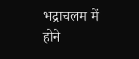भद्राचलम में होने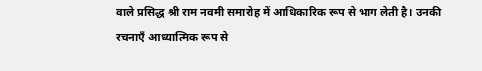वाले प्रसिद्ध श्री राम नवमी समारोह में आधिकारिक रूप से भाग लेती है। उनकी रचनाएँ आध्यात्मिक रूप से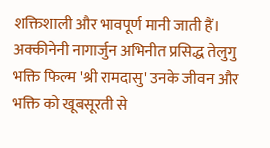शक्तिशाली और भावपूर्ण मानी जाती हैं। अक्कीनेनी नागार्जुन अभिनीत प्रसिद्ध तेलुगु भक्ति फिल्म 'श्री रामदासु' उनके जीवन और भक्ति को खूबसूरती से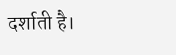दर्शाती है।